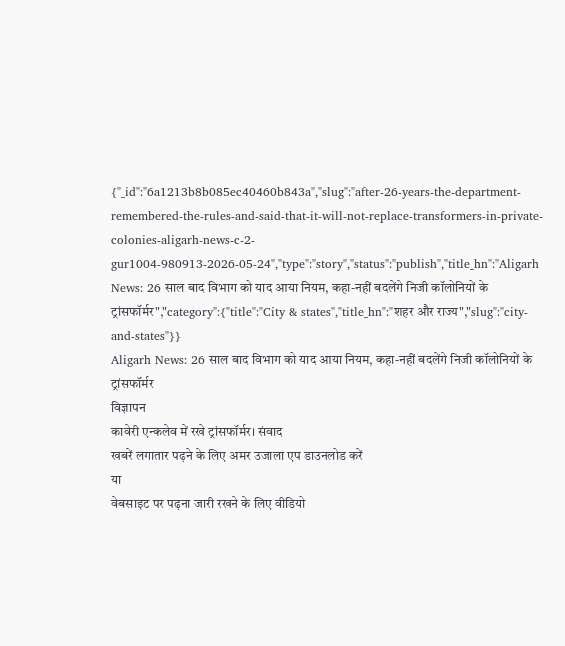{"_id":"6a1213b8b085ec40460b843a","slug":"after-26-years-the-department-remembered-the-rules-and-said-that-it-will-not-replace-transformers-in-private-colonies-aligarh-news-c-2-gur1004-980913-2026-05-24","type":"story","status":"publish","title_hn":"Aligarh News: 26 साल बाद विभाग को याद आया नियम, कहा-नहीं बदलेंगे निजी कॉलोनियों के ट्रांसफॉर्मर","category":{"title":"City & states","title_hn":"शहर और राज्य","slug":"city-and-states"}}
Aligarh News: 26 साल बाद विभाग को याद आया नियम, कहा-नहीं बदलेंगे निजी कॉलोनियों के ट्रांसफॉर्मर
विज्ञापन
कावेरी एन्कलेव में रखे ट्रांसफॉर्मर। संवाद
खबरें लगातार पढ़ने के लिए अमर उजाला एप डाउनलोड करें
या
वेबसाइट पर पढ़ना जारी रखने के लिए वीडियो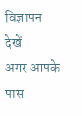विज्ञापन देखें
अगर आपके पास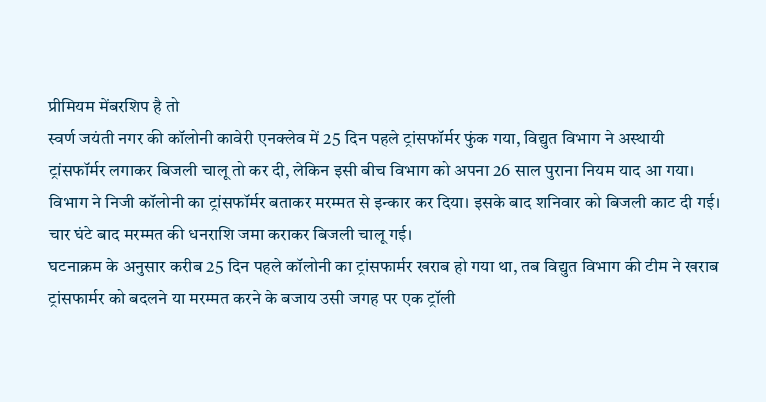प्रीमियम मेंबरशिप है तो
स्वर्ण जयंती नगर की कॉलोनी कावेरी एनक्लेव में 25 दिन पहले ट्रांसफॉर्मर फुंक गया, विद्युत विभाग ने अस्थायी ट्रांसफॉर्मर लगाकर बिजली चालू तो कर दी, लेकिन इसी बीच विभाग को अपना 26 साल पुराना नियम याद आ गया। विभाग ने निजी कॉलोनी का ट्रांसफॉर्मर बताकर मरम्मत से इन्कार कर दिया। इसके बाद शनिवार को बिजली काट दी गई। चार घंटे बाद मरम्मत की धनराशि जमा कराकर बिजली चालू गई।
घटनाक्रम के अनुसार करीब 25 दिन पहले कॉलोनी का ट्रांसफार्मर खराब हो गया था, तब विद्युत विभाग की टीम ने खराब ट्रांसफार्मर को बदलने या मरम्मत करने के बजाय उसी जगह पर एक ट्रॉली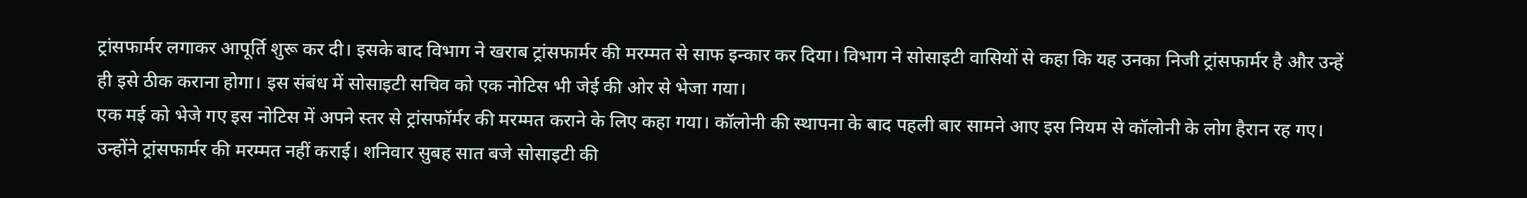ट्रांसफार्मर लगाकर आपूर्ति शुरू कर दी। इसके बाद विभाग ने खराब ट्रांसफार्मर की मरम्मत से साफ इन्कार कर दिया। विभाग ने सोसाइटी वासियों से कहा कि यह उनका निजी ट्रांसफार्मर है और उन्हें ही इसे ठीक कराना होगा। इस संबंध में सोसाइटी सचिव को एक नोटिस भी जेई की ओर से भेजा गया।
एक मई को भेजे गए इस नोटिस में अपने स्तर से ट्रांसफॉर्मर की मरम्मत कराने के लिए कहा गया। कॉलोनी की स्थापना के बाद पहली बार सामने आए इस नियम से कॉलोनी के लोग हैरान रह गए। उन्होंने ट्रांसफार्मर की मरम्मत नहीं कराई। शनिवार सुबह सात बजे सोसाइटी की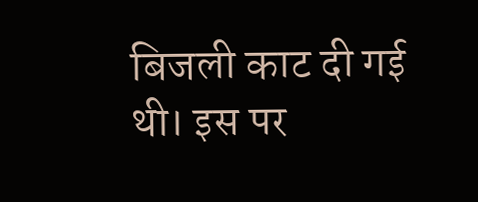बिजली काट दी गई थी। इस पर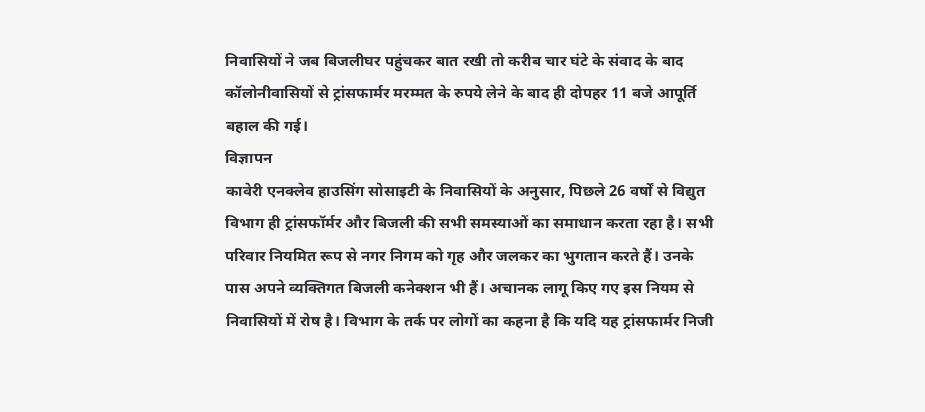निवासियों ने जब बिजलीघर पहुंचकर बात रखी तो करीब चार घंटे के संवाद के बाद कॉलोनीवासियों से ट्रांसफार्मर मरम्मत के रुपये लेने के बाद ही दोपहर 11 बजे आपूर्ति बहाल की गई।
विज्ञापन
कावेरी एनक्लेव हाउसिंग सोसाइटी के निवासियों के अनुसार, पिछले 26 वर्षों से विद्युत विभाग ही ट्रांसफॉर्मर और बिजली की सभी समस्याओं का समाधान करता रहा है। सभी परिवार नियमित रूप से नगर निगम को गृह और जलकर का भुगतान करते हैं। उनके पास अपने व्यक्तिगत बिजली कनेक्शन भी हैं। अचानक लागू किए गए इस नियम से निवासियों में रोष है। विभाग के तर्क पर लोगों का कहना है कि यदि यह ट्रांसफार्मर निजी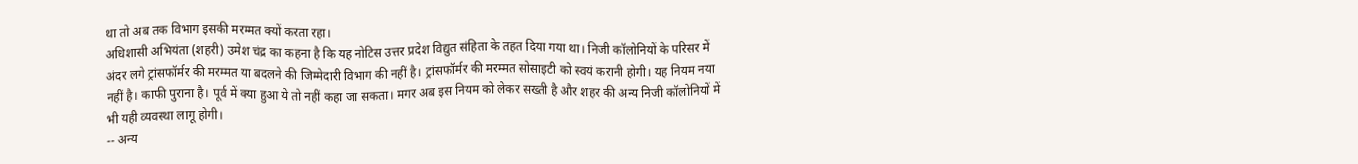था तो अब तक विभाग इसकी मरम्मत क्यों करता रहा।
अधिशासी अभियंता (शहरी) उमेश चंद्र का कहना है कि यह नोटिस उत्तर प्रदेश विद्युत संहिता के तहत दिया गया था। निजी कॉलोनियों के परिसर में अंदर लगे ट्रांसफॉर्मर की मरम्मत या बदलने की जिम्मेदारी विभाग की नहीं है। ट्रांसफॉर्मर की मरम्मत सोसाइटी को स्वयं करानी होगी। यह नियम नया नहीं है। काफी पुराना है। पूर्व में क्या हुआ ये तो नहीं कहा जा सकता। मगर अब इस नियम को लेकर सख्ती है और शहर की अन्य निजी कॉलोनियों में भी यही व्यवस्था लागू होगी।
-- अन्य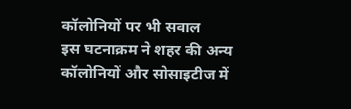कॉलोनियों पर भी सवाल
इस घटनाक्रम ने शहर की अन्य कॉलोनियों और सोसाइटीज में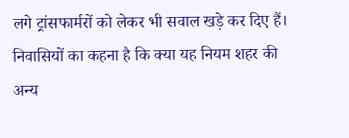लगे ट्रांसफार्मरों को लेकर भी सवाल खड़े कर दिए हैं। निवासियों का कहना है कि क्या यह नियम शहर की अन्य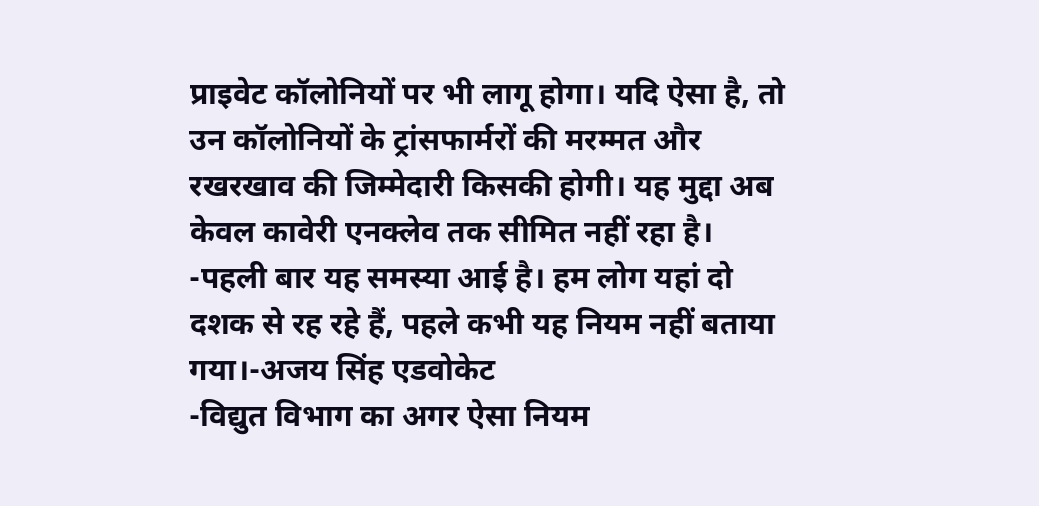प्राइवेट कॉलोनियों पर भी लागू होगा। यदि ऐसा है, तो उन कॉलोनियों के ट्रांसफार्मरों की मरम्मत और रखरखाव की जिम्मेदारी किसकी होगी। यह मुद्दा अब केवल कावेरी एनक्लेव तक सीमित नहीं रहा है।
-पहली बार यह समस्या आई है। हम लोग यहां दो दशक से रह रहे हैं, पहले कभी यह नियम नहीं बताया गया।-अजय सिंह एडवोकेट
-विद्युत विभाग का अगर ऐसा नियम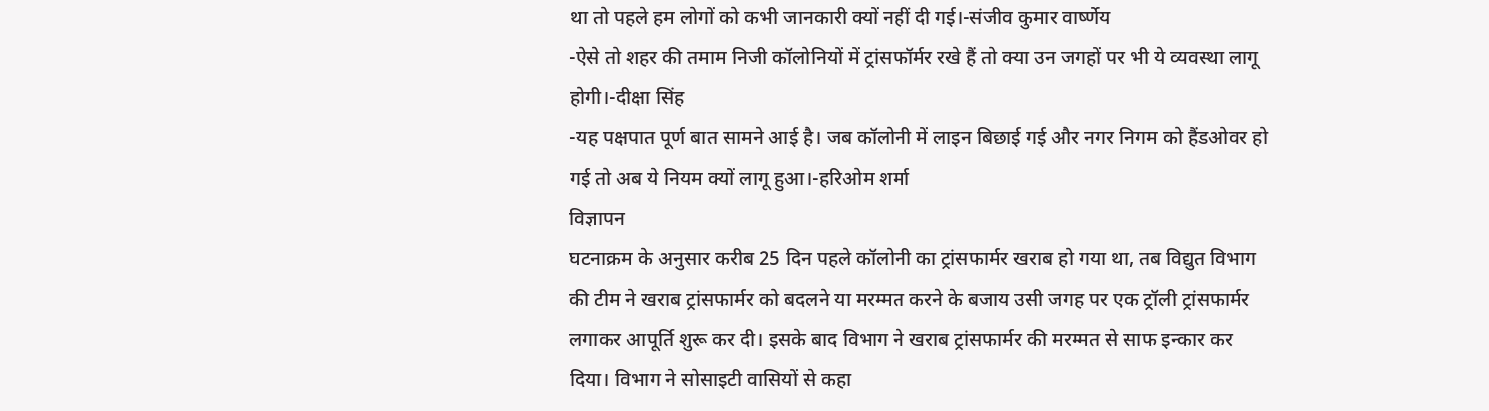था तो पहले हम लोगों को कभी जानकारी क्यों नहीं दी गई।-संजीव कुमार वार्ष्णेय
-ऐसे तो शहर की तमाम निजी कॉलोनियों में ट्रांसफॉर्मर रखे हैं तो क्या उन जगहों पर भी ये व्यवस्था लागू होगी।-दीक्षा सिंह
-यह पक्षपात पूर्ण बात सामने आई है। जब कॉलोनी में लाइन बिछाई गई और नगर निगम को हैंडओवर हो गई तो अब ये नियम क्यों लागू हुआ।-हरिओम शर्मा
विज्ञापन
घटनाक्रम के अनुसार करीब 25 दिन पहले कॉलोनी का ट्रांसफार्मर खराब हो गया था, तब विद्युत विभाग की टीम ने खराब ट्रांसफार्मर को बदलने या मरम्मत करने के बजाय उसी जगह पर एक ट्रॉली ट्रांसफार्मर लगाकर आपूर्ति शुरू कर दी। इसके बाद विभाग ने खराब ट्रांसफार्मर की मरम्मत से साफ इन्कार कर दिया। विभाग ने सोसाइटी वासियों से कहा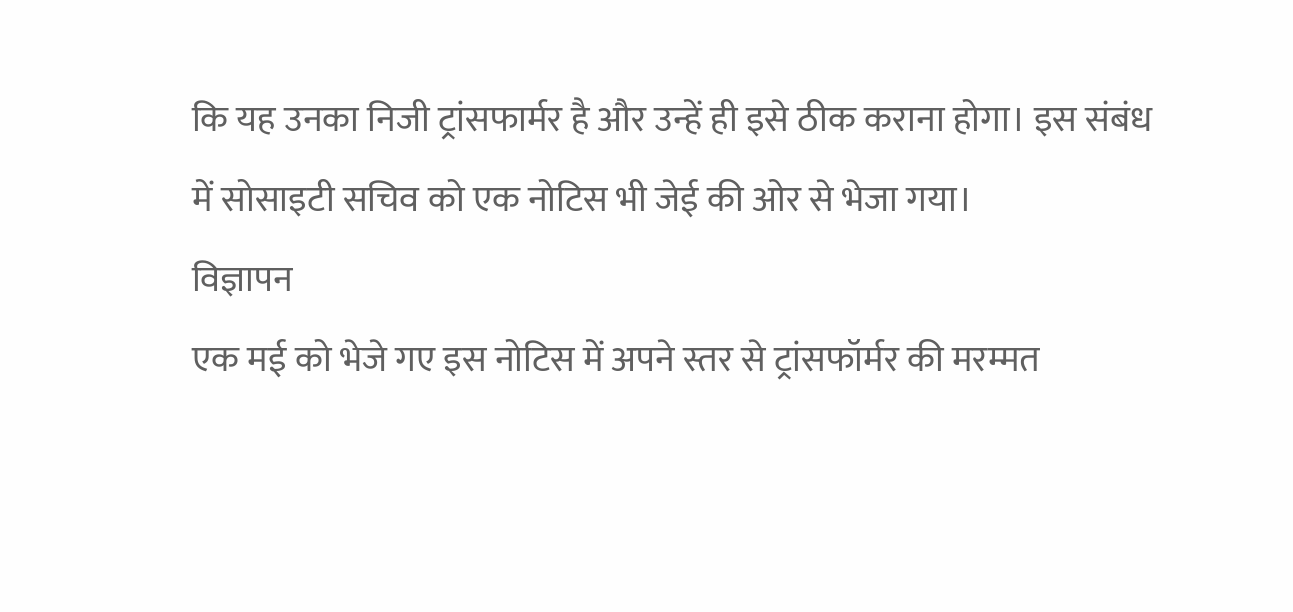कि यह उनका निजी ट्रांसफार्मर है और उन्हें ही इसे ठीक कराना होगा। इस संबंध में सोसाइटी सचिव को एक नोटिस भी जेई की ओर से भेजा गया।
विज्ञापन
एक मई को भेजे गए इस नोटिस में अपने स्तर से ट्रांसफॉर्मर की मरम्मत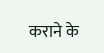कराने के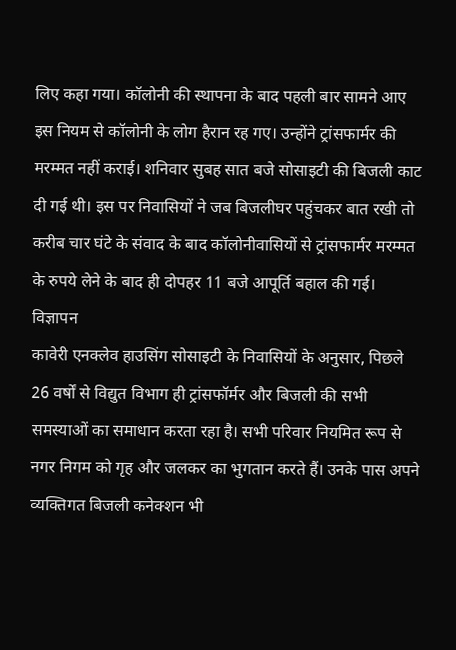लिए कहा गया। कॉलोनी की स्थापना के बाद पहली बार सामने आए इस नियम से कॉलोनी के लोग हैरान रह गए। उन्होंने ट्रांसफार्मर की मरम्मत नहीं कराई। शनिवार सुबह सात बजे सोसाइटी की बिजली काट दी गई थी। इस पर निवासियों ने जब बिजलीघर पहुंचकर बात रखी तो करीब चार घंटे के संवाद के बाद कॉलोनीवासियों से ट्रांसफार्मर मरम्मत के रुपये लेने के बाद ही दोपहर 11 बजे आपूर्ति बहाल की गई।
विज्ञापन
कावेरी एनक्लेव हाउसिंग सोसाइटी के निवासियों के अनुसार, पिछले 26 वर्षों से विद्युत विभाग ही ट्रांसफॉर्मर और बिजली की सभी समस्याओं का समाधान करता रहा है। सभी परिवार नियमित रूप से नगर निगम को गृह और जलकर का भुगतान करते हैं। उनके पास अपने व्यक्तिगत बिजली कनेक्शन भी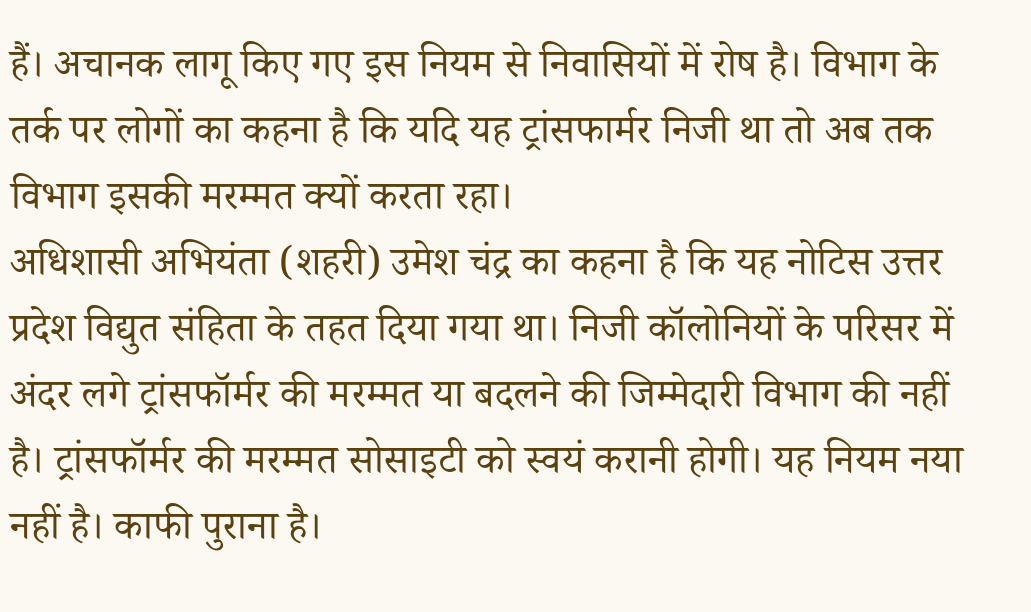हैं। अचानक लागू किए गए इस नियम से निवासियों में रोष है। विभाग के तर्क पर लोगों का कहना है कि यदि यह ट्रांसफार्मर निजी था तो अब तक विभाग इसकी मरम्मत क्यों करता रहा।
अधिशासी अभियंता (शहरी) उमेश चंद्र का कहना है कि यह नोटिस उत्तर प्रदेश विद्युत संहिता के तहत दिया गया था। निजी कॉलोनियों के परिसर में अंदर लगे ट्रांसफॉर्मर की मरम्मत या बदलने की जिम्मेदारी विभाग की नहीं है। ट्रांसफॉर्मर की मरम्मत सोसाइटी को स्वयं करानी होगी। यह नियम नया नहीं है। काफी पुराना है।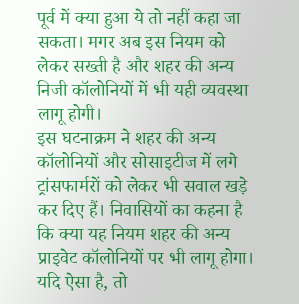पूर्व में क्या हुआ ये तो नहीं कहा जा सकता। मगर अब इस नियम को लेकर सख्ती है और शहर की अन्य निजी कॉलोनियों में भी यही व्यवस्था लागू होगी।
इस घटनाक्रम ने शहर की अन्य कॉलोनियों और सोसाइटीज में लगे ट्रांसफार्मरों को लेकर भी सवाल खड़े कर दिए हैं। निवासियों का कहना है कि क्या यह नियम शहर की अन्य प्राइवेट कॉलोनियों पर भी लागू होगा। यदि ऐसा है, तो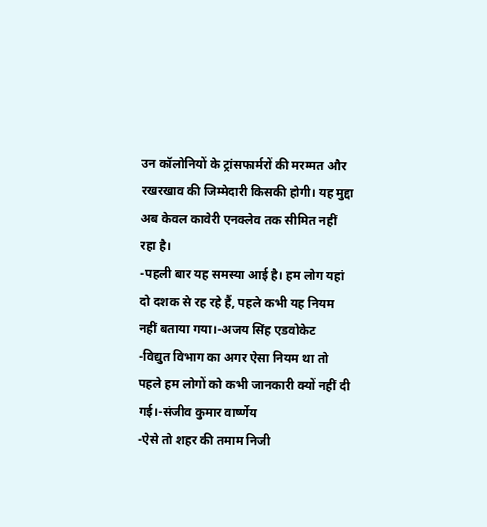उन कॉलोनियों के ट्रांसफार्मरों की मरम्मत और रखरखाव की जिम्मेदारी किसकी होगी। यह मुद्दा अब केवल कावेरी एनक्लेव तक सीमित नहीं रहा है।
-पहली बार यह समस्या आई है। हम लोग यहां दो दशक से रह रहे हैं, पहले कभी यह नियम नहीं बताया गया।-अजय सिंह एडवोकेट
-विद्युत विभाग का अगर ऐसा नियम था तो पहले हम लोगों को कभी जानकारी क्यों नहीं दी गई।-संजीव कुमार वार्ष्णेय
-ऐसे तो शहर की तमाम निजी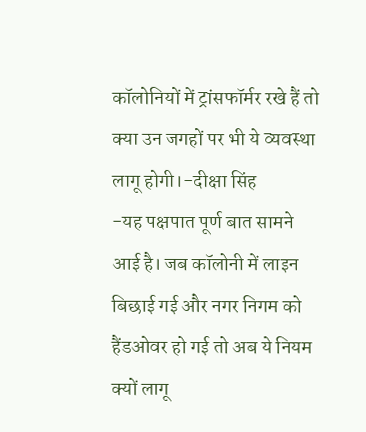कॉलोनियों में ट्रांसफॉर्मर रखे हैं तो क्या उन जगहों पर भी ये व्यवस्था लागू होगी।-दीक्षा सिंह
-यह पक्षपात पूर्ण बात सामने आई है। जब कॉलोनी में लाइन बिछाई गई और नगर निगम को हैंडओवर हो गई तो अब ये नियम क्यों लागू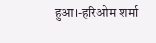हुआ।-हरिओम शर्मा